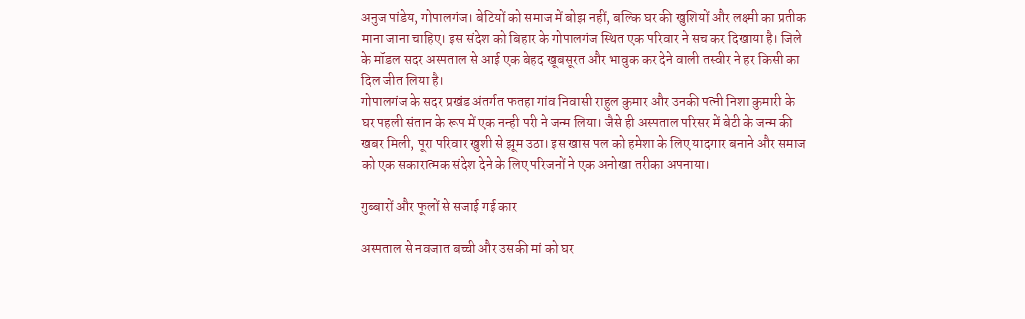अनुज पांडेय, गोपालगंज। बेटियों को समाज में बोझ नहीं, बल्कि घर की खुशियों और लक्ष्मी का प्रतीक माना जाना चाहिए। इस संदेश को बिहार के गोपालगंज स्थित एक परिवार ने सच कर दिखाया है। जिले के मॉडल सदर अस्पताल से आई एक बेहद खूबसूरत और भावुक कर देने वाली तस्वीर ने हर किसी का दिल जीत लिया है।
गोपालगंज के सदर प्रखंड अंतर्गत फतहा गांव निवासी राहुल कुमार और उनकी पत्नी निशा कुमारी के घर पहली संतान के रूप में एक नन्ही परी ने जन्म लिया। जैसे ही अस्पताल परिसर में बेटी के जन्म की खबर मिली, पूरा परिवार खुशी से झूम उठा। इस खास पल को हमेशा के लिए यादगार बनाने और समाज को एक सकारात्मक संदेश देने के लिए परिजनों ने एक अनोखा तरीका अपनाया।

गुब्बारों और फूलों से सजाई गई कार

अस्पताल से नवजात बच्ची और उसकी मां को घर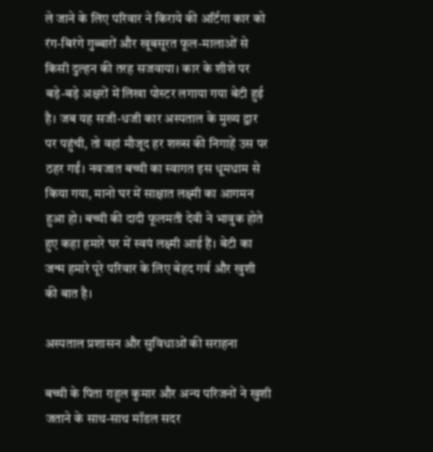ले जाने के लिए परिवार ने किराये की अर्टिगा कार को रंग-बिरंगे गुब्बारों और खूबसूरत फूल-मालाओं से किसी दुल्हन की तरह सजवाया। कार के शीशे पर बड़े-बड़े अक्षरों में लिखा पोस्टर लगाया गया बेटी हुई है। जब यह सजी-धजी कार अस्पताल के मुख्य द्वार पर पहुंची, तो वहां मौजूद हर शख्स की निगाहें उस पर ठहर गईं। नवजात बच्ची का स्वागत इस धूमधाम से किया गया, मानो घर में साक्षात लक्ष्मी का आगमन हुआ हो। बच्ची की दादी फूलमती देवी ने भावुक होते हुए कहा हमारे घर में स्वयं लक्ष्मी आई हैं। बेटी का जन्म हमारे पूरे परिवार के लिए बेहद गर्व और खुशी की बात है।

अस्पताल प्रशासन और सुविधाओं की सराहना

बच्ची के पिता राहुल कुमार और अन्य परिजनों ने खुशी जताने के साथ-साथ मॉडल सदर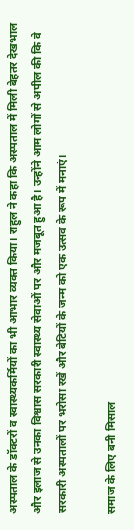अस्पताल के डॉक्टरों व स्वास्थ्यकर्मियों का भी आभार व्यक्त किया। राहुल ने कहा कि अस्पताल में मिली बेहतर देखभाल और इलाज से उनका विश्वास सरकारी स्वास्थ्य सेवाओं पर और मजबूत हुआ है। उन्होंने आम लोगों से अपील की कि वे सरकारी अस्पतालों पर भरोसा रखें और बेटियों के जन्म को एक उत्सव के रूप में मनाएं।

समाज के लिए बनी मिसाल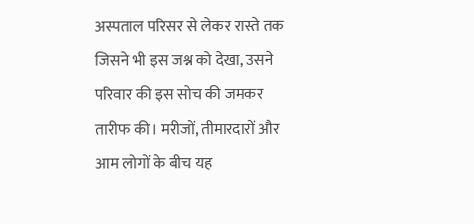अस्पताल परिसर से लेकर रास्ते तक जिसने भी इस जश्न को देखा, उसने परिवार की इस सोच की जमकर तारीफ की। मरीजों, तीमारदारों और आम लोगों के बीच यह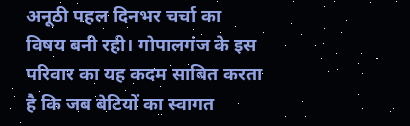अनूठी पहल दिनभर चर्चा का विषय बनी रही। गोपालगंज के इस परिवार का यह कदम साबित करता है कि जब बेटियों का स्वागत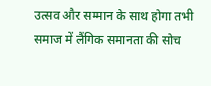उत्सव और सम्मान के साथ होगा तभी समाज में लैंगिक समानता की सोच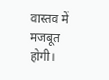वास्तव में मजबूत होगी।